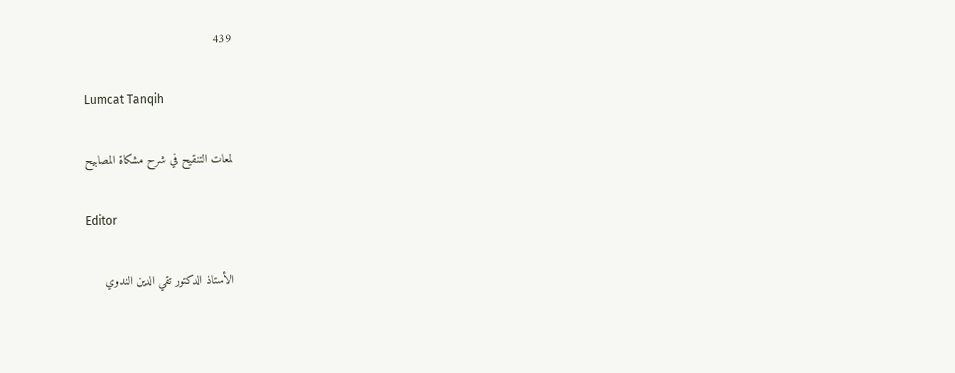439

Lumcat Tanqih

لمعات التنقيح في شرح مشكاة المصابيح

Editor

الأستاذ الدكتور تقي الدين الندوي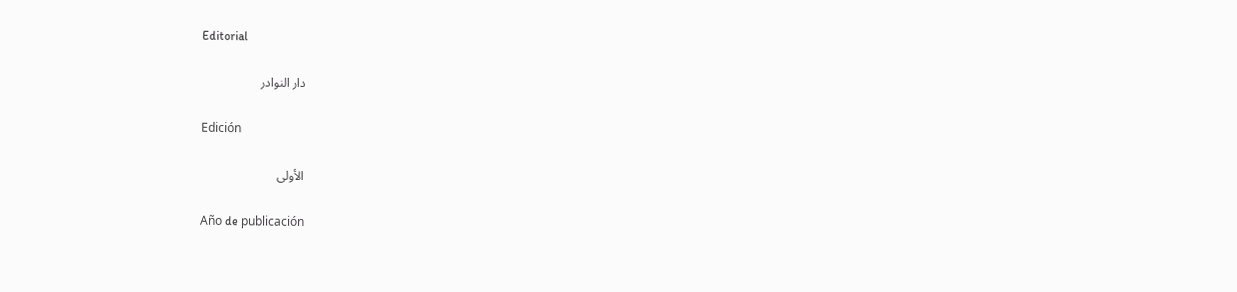Editorial

دار النوادر

Edición

الأولى

Año de publicación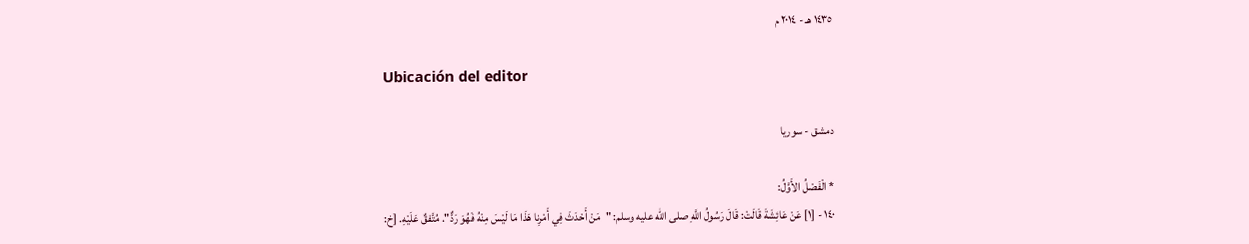١٤٣٥ هـ - ٢٠١٤ م

Ubicación del editor

دمشق - سوريا

* الْفَصْلُ الأَوَّلُ:
١٤٠ - [١] عَنْ عَائِشَةَ قَالَتْ: قَالَ رَسُولُ اللَّهِ صلى الله عليه وسلم: "مَنْ أَحْدَثَ فِي أَمْرِنا هَذَا مَا لَيْسَ مِنْهُ فَهُوَ رَدٌّ". مُتَّفقٌ عَلَيْهِ. [خ: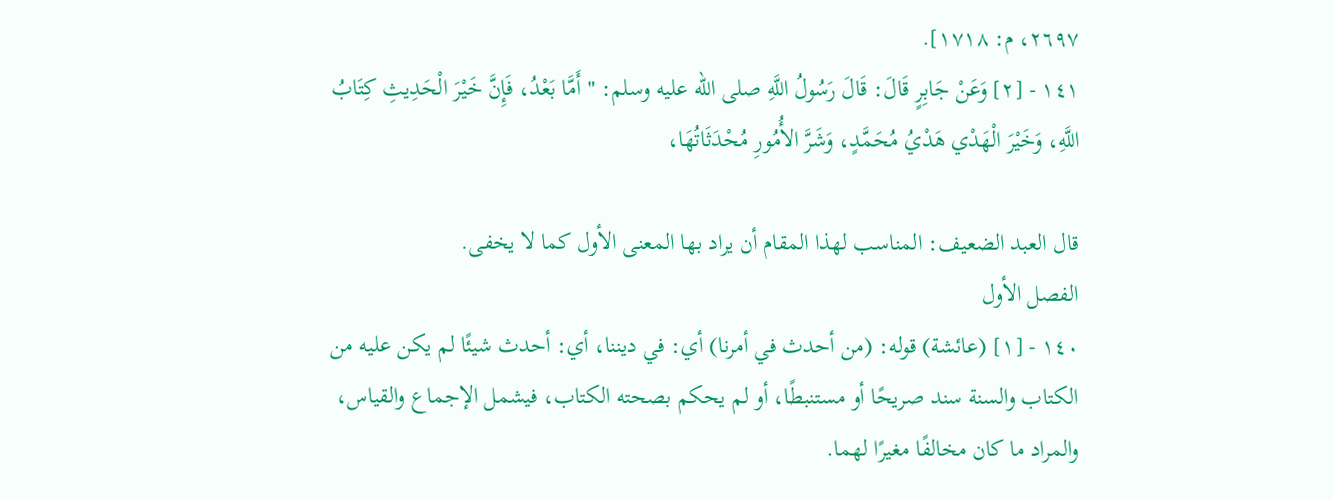٢٦٩٧، م: ١٧١٨].
١٤١ - [٢] وَعَنْ جَابِرٍ قَالَ: قَالَ رَسُولُ اللَّهِ صلى الله عليه وسلم: "أَمَّا بَعْدُ، فَإِنَّ خَيْرَ الْحَدِيثِ كِتَابُ اللَّهِ، وَخَيْرَ الْهَدْي هَدْيُ مُحَمَّدٍ، وَشَرَّ الأُمُورِ مُحْدَثَاتُهَا،

قال العبد الضعيف: المناسب لهذا المقام أن يراد بها المعنى الأول كما لا يخفى.
الفصل الأول
١٤٠ - [١] (عائشة) قوله: (من أحدث في أمرنا) أي: في ديننا، أي: أحدث شيئًا لم يكن عليه من الكتاب والسنة سند صريحًا أو مستنبطًا، أو لم يحكم بصحته الكتاب، فيشمل الإجماع والقياس، والمراد ما كان مخالفًا مغيرًا لهما.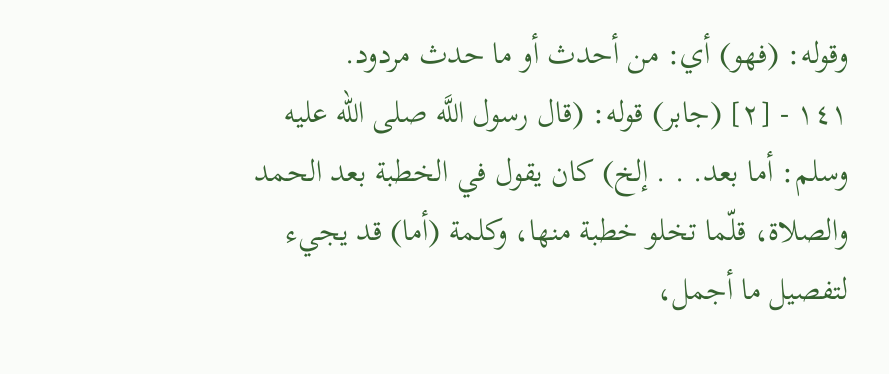وقوله: (فهو) أي: من أحدث أو ما حدث مردود.
١٤١ - [٢] (جابر) قوله: (قال رسول اللَّه صلى الله عليه وسلم: أما بعد. . . إلخ) كان يقول في الخطبة بعد الحمد والصلاة، قلّما تخلو خطبة منها، وكلمة (أما) قد يجيء لتفصيل ما أجمل،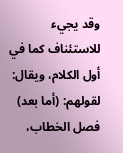وقد يجيء للاستئناف كما في أول الكلام، ويقال: لقولهم: (أما بعد) فصل الخطاب،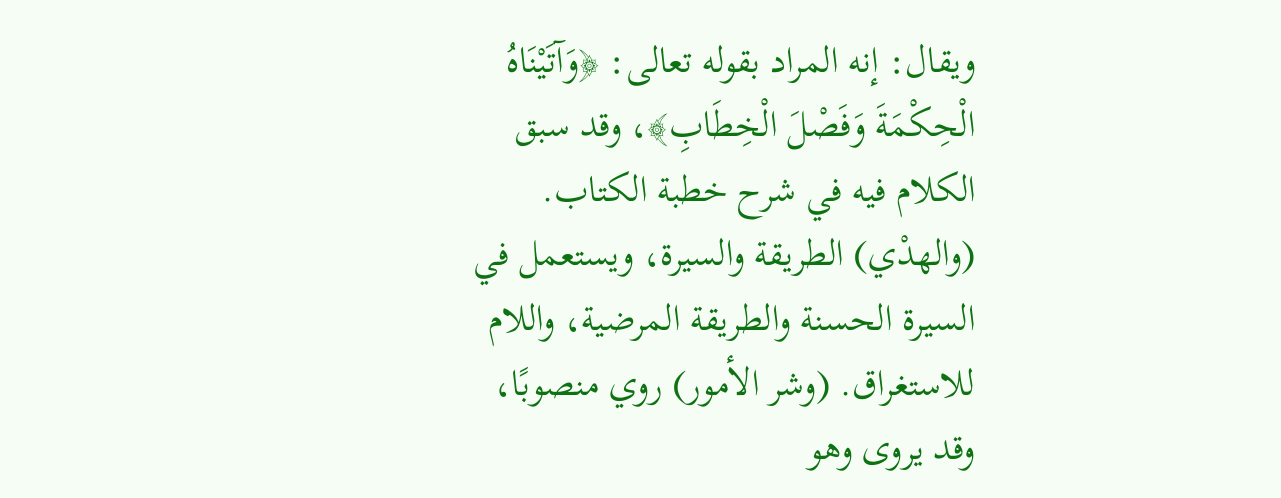ويقال: إنه المراد بقوله تعالى: ﴿وَآتَيْنَاهُ الْحِكْمَةَ وَفَصْلَ الْخِطَابِ﴾، وقد سبق الكلام فيه في شرح خطبة الكتاب.
(والهدْي) الطريقة والسيرة، ويستعمل في السيرة الحسنة والطريقة المرضية، واللام للاستغراق. (وشر الأمور) روي منصوبًا، وقد يروى وهو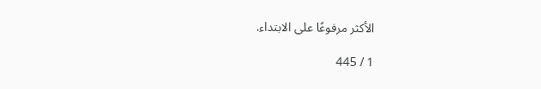الأكثر مرفوعًا على الابتداء.

1 / 445